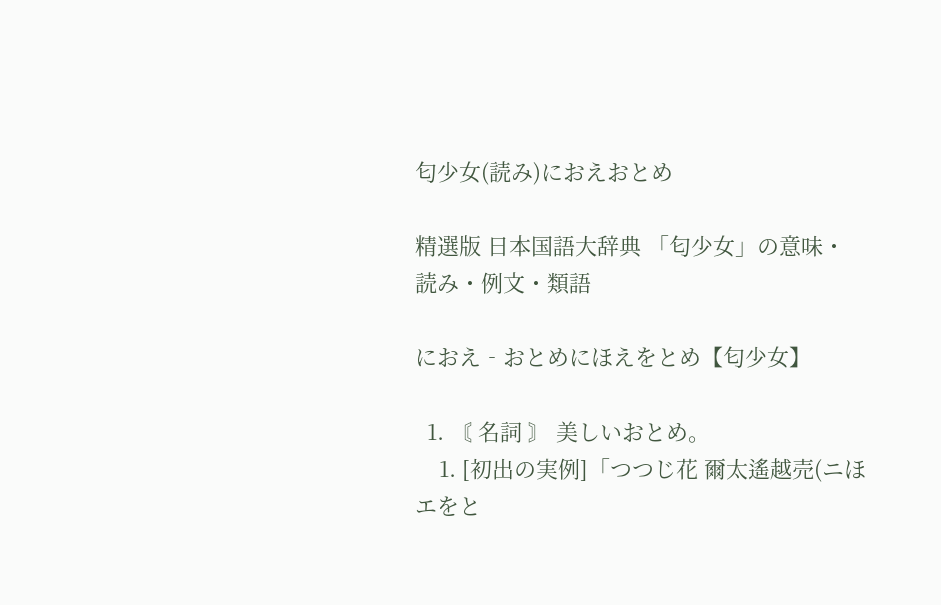匂少女(読み)におえおとめ

精選版 日本国語大辞典 「匂少女」の意味・読み・例文・類語

におえ‐おとめにほえをとめ【匂少女】

  1. 〘 名詞 〙 美しいおとめ。
    1. [初出の実例]「つつじ花 爾太遙越売(ニほエをと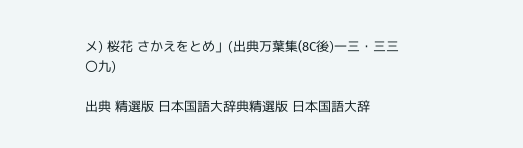メ) 桜花 さかえをとめ」(出典万葉集(8C後)一三・三三〇九)

出典 精選版 日本国語大辞典精選版 日本国語大辞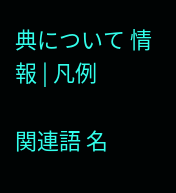典について 情報 | 凡例

関連語 名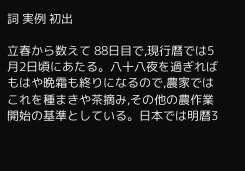詞 実例 初出

立春から数えて 88日目で,現行暦では5月2日頃にあたる。八十八夜を過ぎればもはや晩霜も終りになるので,農家ではこれを種まきや茶摘み,その他の農作業開始の基準としている。日本では明暦3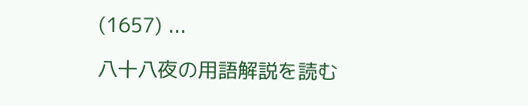(1657) ...

八十八夜の用語解説を読む